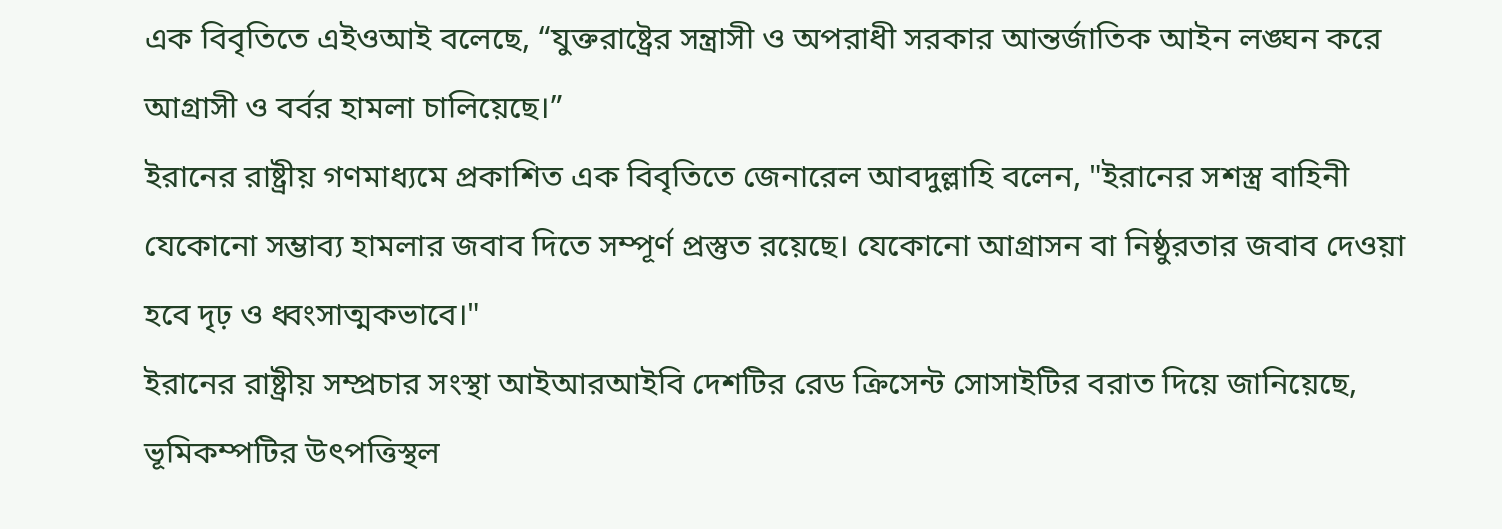এক বিবৃতিতে এইওআই বলেছে, “যুক্তরাষ্ট্রের সন্ত্রাসী ও অপরাধী সরকার আন্তর্জাতিক আইন লঙ্ঘন করে আগ্রাসী ও বর্বর হামলা চালিয়েছে।”
ইরানের রাষ্ট্রীয় গণমাধ্যমে প্রকাশিত এক বিবৃতিতে জেনারেল আবদুল্লাহি বলেন, "ইরানের সশস্ত্র বাহিনী যেকোনো সম্ভাব্য হামলার জবাব দিতে সম্পূর্ণ প্রস্তুত রয়েছে। যেকোনো আগ্রাসন বা নিষ্ঠুরতার জবাব দেওয়া হবে দৃঢ় ও ধ্বংসাত্মকভাবে।"
ইরানের রাষ্ট্রীয় সম্প্রচার সংস্থা আইআরআইবি দেশটির রেড ক্রিসেন্ট সোসাইটির বরাত দিয়ে জানিয়েছে, ভূমিকম্পটির উৎপত্তিস্থল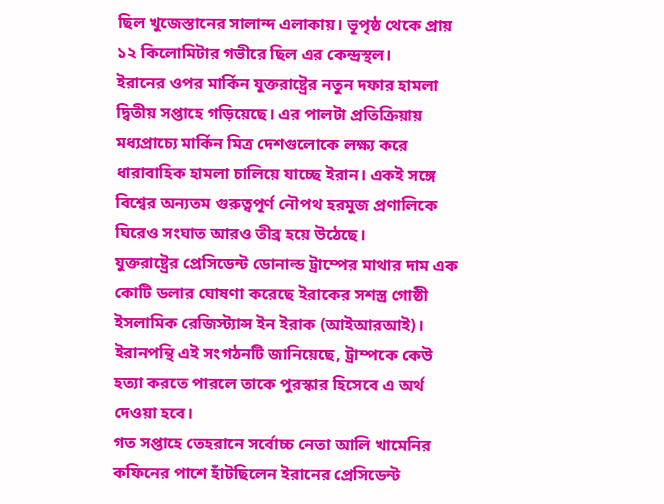ছিল খুজেস্তানের সালান্দ এলাকায়। ভূপৃষ্ঠ থেকে প্রায় ১২ কিলোমিটার গভীরে ছিল এর কেন্দ্রস্থল।
ইরানের ওপর মার্কিন যুক্তরাষ্ট্রের নতুন দফার হামলা দ্বিতীয় সপ্তাহে গড়িয়েছে। এর পালটা প্রতিক্রিয়ায় মধ্যপ্রাচ্যে মার্কিন মিত্র দেশগুলোকে লক্ষ্য করে ধারাবাহিক হামলা চালিয়ে যাচ্ছে ইরান। একই সঙ্গে বিশ্বের অন্যতম গুরুত্বপূর্ণ নৌপথ হরমুজ প্রণালিকে ঘিরেও সংঘাত আরও তীব্র হয়ে উঠেছে।
যুক্তরাষ্ট্রের প্রেসিডেন্ট ডোনাল্ড ট্রাম্পের মাথার দাম এক কোটি ডলার ঘোষণা করেছে ইরাকের সশস্ত্র গোষ্ঠী ইসলামিক রেজিস্ট্যান্স ইন ইরাক (আইআরআই)। ইরানপন্থি এই সংগঠনটি জানিয়েছে, ট্রাম্পকে কেউ হত্যা করতে পারলে তাকে পুরস্কার হিসেবে এ অর্থ দেওয়া হবে।
গত সপ্তাহে তেহরানে সর্বোচ্চ নেতা আলি খামেনির কফিনের পাশে হাঁটছিলেন ইরানের প্রেসিডেন্ট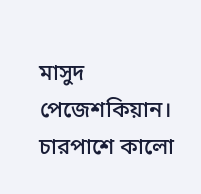মাসুদ পেজেশকিয়ান। চারপাশে কালো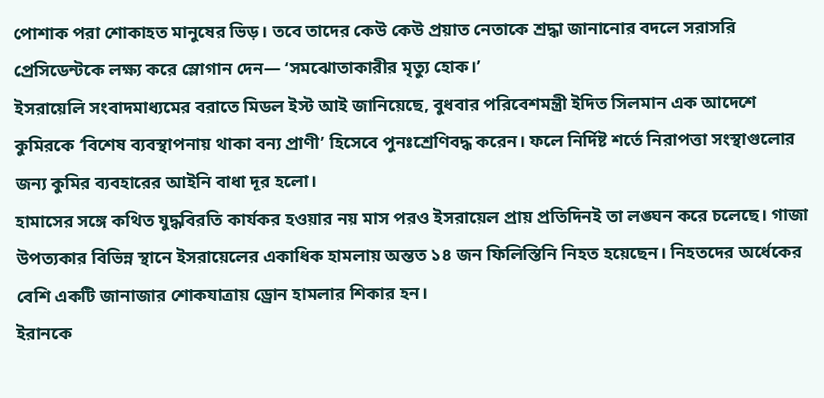পোশাক পরা শোকাহত মানুষের ভিড়। তবে তাদের কেউ কেউ প্রয়াত নেতাকে শ্রদ্ধা জানানোর বদলে সরাসরি প্রেসিডেন্টকে লক্ষ্য করে স্লোগান দেন— ‘সমঝোতাকারীর মৃত্যু হোক।’
ইসরায়েলি সংবাদমাধ্যমের বরাতে মিডল ইস্ট আই জানিয়েছে, বুধবার পরিবেশমন্ত্রী ইদিত সিলমান এক আদেশে কুমিরকে ‘বিশেষ ব্যবস্থাপনায় থাকা বন্য প্রাণী’ হিসেবে পুনঃশ্রেণিবদ্ধ করেন। ফলে নির্দিষ্ট শর্তে নিরাপত্তা সংস্থাগুলোর জন্য কুমির ব্যবহারের আইনি বাধা দূর হলো।
হামাসের সঙ্গে কথিত যুদ্ধবিরতি কার্যকর হওয়ার নয় মাস পরও ইসরায়েল প্রায় প্রতিদিনই তা লঙ্ঘন করে চলেছে। গাজা উপত্যকার বিভিন্ন স্থানে ইসরায়েলের একাধিক হামলায় অন্তত ১৪ জন ফিলিস্তিনি নিহত হয়েছেন। নিহতদের অর্ধেকের বেশি একটি জানাজার শোকযাত্রায় ড্রোন হামলার শিকার হন।
ইরানকে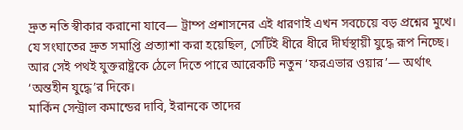দ্রুত নতি স্বীকার করানো যাবে— ট্রাম্প প্রশাসনের এই ধারণাই এখন সবচেয়ে বড় প্রশ্নের মুখে। যে সংঘাতের দ্রুত সমাপ্তি প্রত্যাশা করা হয়েছিল, সেটিই ধীরে ধীরে দীর্ঘস্থায়ী যুদ্ধে রূপ নিচ্ছে। আর সেই পথই যুক্তরাষ্ট্রকে ঠেলে দিতে পারে আরেকটি নতুন ‘ফরএভার ওয়ার’— অর্থাৎ ‘অন্তহীন যুদ্ধে’র দিকে।
মার্কিন সেন্ট্রাল কমান্ডের দাবি, ইরানকে তাদের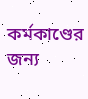কর্মকাণ্ডের জন্য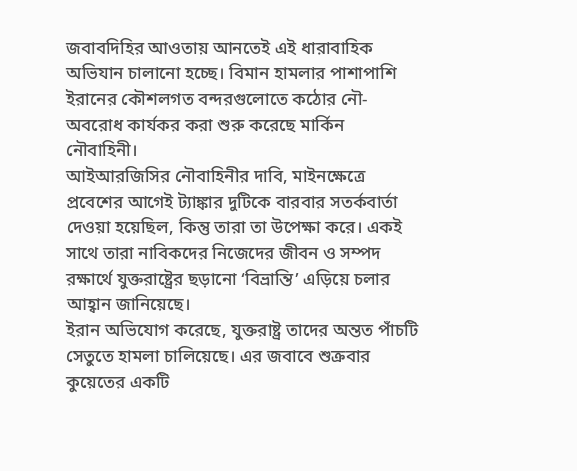জবাবদিহির আওতায় আনতেই এই ধারাবাহিক অভিযান চালানো হচ্ছে। বিমান হামলার পাশাপাশি ইরানের কৌশলগত বন্দরগুলোতে কঠোর নৌ-অবরোধ কার্যকর করা শুরু করেছে মার্কিন নৌবাহিনী।
আইআরজিসির নৌবাহিনীর দাবি, মাইনক্ষেত্রে প্রবেশের আগেই ট্যাঙ্কার দুটিকে বারবার সতর্কবার্তা দেওয়া হয়েছিল, কিন্তু তারা তা উপেক্ষা করে। একই সাথে তারা নাবিকদের নিজেদের জীবন ও সম্পদ রক্ষার্থে যুক্তরাষ্ট্রের ছড়ানো ‘বিভ্রান্তি’ এড়িয়ে চলার আহ্বান জানিয়েছে।
ইরান অভিযোগ করেছে, যুক্তরাষ্ট্র তাদের অন্তত পাঁচটি সেতুতে হামলা চালিয়েছে। এর জবাবে শুক্রবার কুয়েতের একটি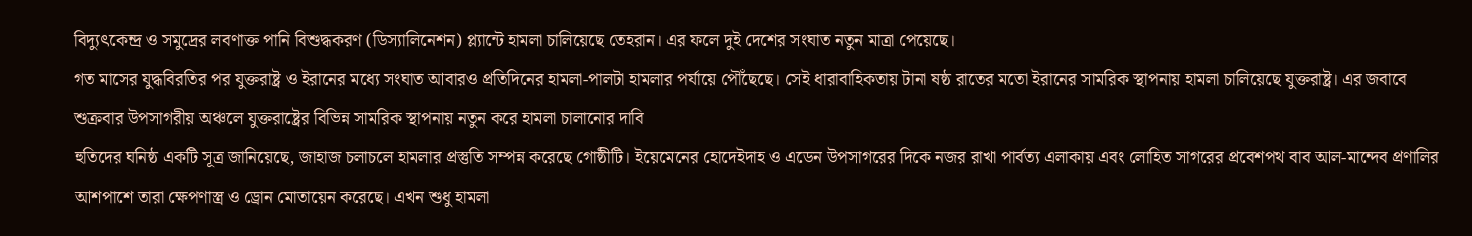বিদ্যুৎকেন্দ্র ও সমুদ্রের লবণাক্ত পানি বিশুদ্ধকরণ (ডিস্যালিনেশন) প্ল্যান্টে হামলা চালিয়েছে তেহরান। এর ফলে দুই দেশের সংঘাত নতুন মাত্রা পেয়েছে।
গত মাসের যুদ্ধবিরতির পর যুক্তরাষ্ট্র ও ইরানের মধ্যে সংঘাত আবারও প্রতিদিনের হামলা-পালটা হামলার পর্যায়ে পৌঁছেছে। সেই ধারাবাহিকতায় টানা ষষ্ঠ রাতের মতো ইরানের সামরিক স্থাপনায় হামলা চালিয়েছে যুক্তরাষ্ট্র। এর জবাবে শুক্রবার উপসাগরীয় অঞ্চলে যুক্তরাষ্ট্রের বিভিন্ন সামরিক স্থাপনায় নতুন করে হামলা চালানোর দাবি
হুতিদের ঘনিষ্ঠ একটি সূত্র জানিয়েছে, জাহাজ চলাচলে হামলার প্রস্তুতি সম্পন্ন করেছে গোষ্ঠীটি। ইয়েমেনের হোদেইদাহ ও এডেন উপসাগরের দিকে নজর রাখা পার্বত্য এলাকায় এবং লোহিত সাগরের প্রবেশপথ বাব আল-মান্দেব প্রণালির আশপাশে তারা ক্ষেপণাস্ত্র ও ড্রোন মোতায়েন করেছে। এখন শুধু হামলা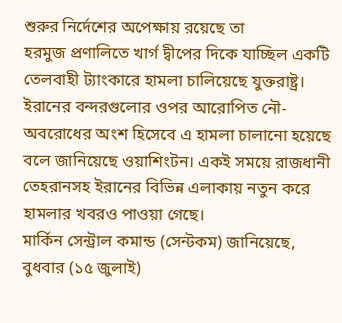শুরুর নির্দেশের অপেক্ষায় রয়েছে তা
হরমুজ প্রণালিতে খার্গ দ্বীপের দিকে যাচ্ছিল একটি তেলবাহী ট্যাংকারে হামলা চালিয়েছে যুক্তরাষ্ট্র। ইরানের বন্দরগুলোর ওপর আরোপিত নৌ-অবরোধের অংশ হিসেবে এ হামলা চালানো হয়েছে বলে জানিয়েছে ওয়াশিংটন। একই সময়ে রাজধানী তেহরানসহ ইরানের বিভিন্ন এলাকায় নতুন করে হামলার খবরও পাওয়া গেছে।
মার্কিন সেন্ট্রাল কমান্ড (সেন্টকম) জানিয়েছে, বুধবার (১৫ জুলাই)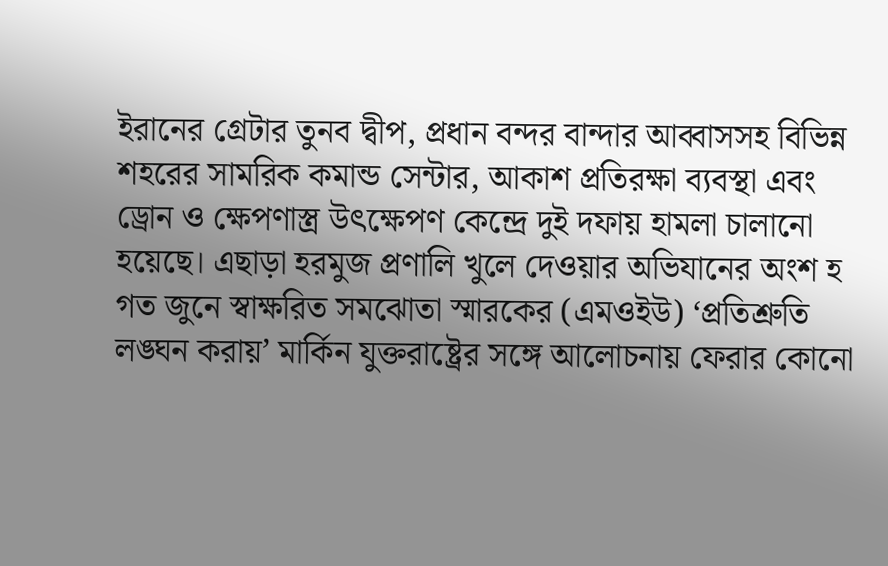ইরানের গ্রেটার তুনব দ্বীপ, প্রধান বন্দর বান্দার আব্বাসসহ বিভিন্ন শহরের সামরিক কমান্ড সেন্টার, আকাশ প্রতিরক্ষা ব্যবস্থা এবং ড্রোন ও ক্ষেপণাস্ত্র উৎক্ষেপণ কেন্দ্রে দুই দফায় হামলা চালানো হয়েছে। এছাড়া হরমুজ প্রণালি খুলে দেওয়ার অভিযানের অংশ হ
গত জুনে স্বাক্ষরিত সমঝোতা স্মারকের (এমওইউ) ‘প্রতিশ্রুতি লঙ্ঘন করায়’ মার্কিন যুক্তরাষ্ট্রের সঙ্গে আলোচনায় ফেরার কোনো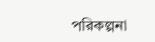পরিকল্পনা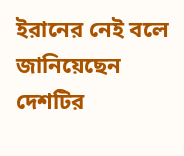ইরানের নেই বলে জানিয়েছেন দেশটির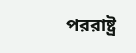পররাষ্ট্র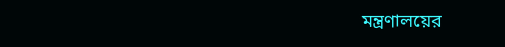মন্ত্রণালয়ের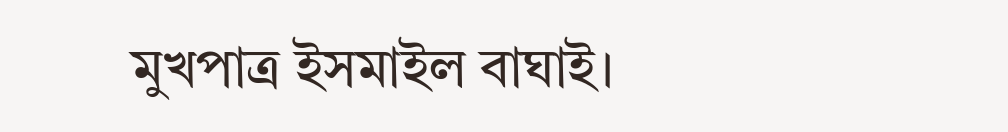মুখপাত্র ইসমাইল বাঘাই।